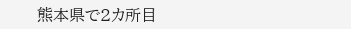熊本県で2カ所目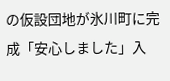の仮設団地が氷川町に完成「安心しました」入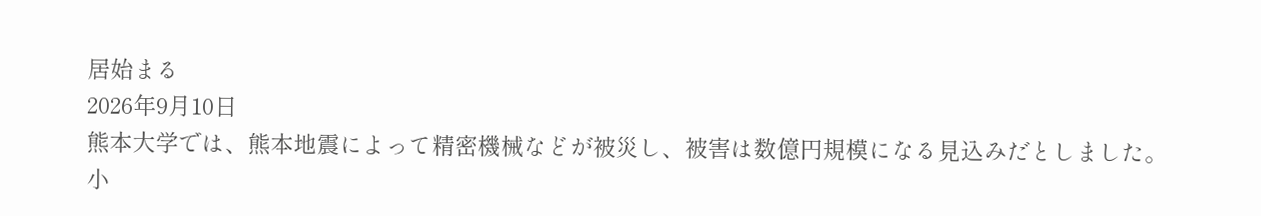居始まる
2026年9月10日
熊本大学では、熊本地震によって精密機械などが被災し、被害は数億円規模になる見込みだとしました。
小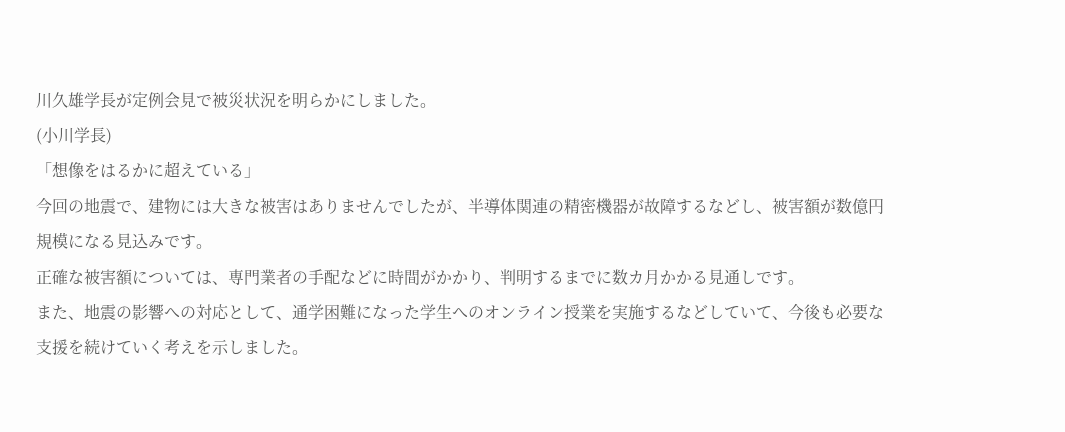川久雄学長が定例会見で被災状況を明らかにしました。
(小川学長)
「想像をはるかに超えている」
今回の地震で、建物には大きな被害はありませんでしたが、半導体関連の精密機器が故障するなどし、被害額が数億円規模になる見込みです。
正確な被害額については、専門業者の手配などに時間がかかり、判明するまでに数カ月かかる見通しです。
また、地震の影響への対応として、通学困難になった学生へのオンライン授業を実施するなどしていて、今後も必要な支援を続けていく考えを示しました。